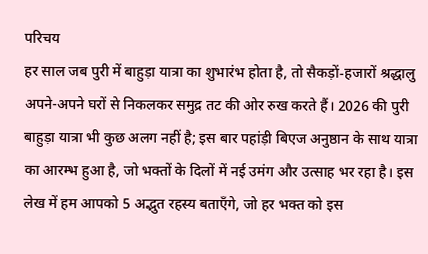परिचय
हर साल जब पुरी में बाहुड़ा यात्रा का शुभारंभ होता है, तो सैकड़ों‑हजारों श्रद्धालु अपने-अपने घरों से निकलकर समुद्र तट की ओर रुख करते हैं। 2026 की पुरी बाहुड़ा यात्रा भी कुछ अलग नहीं है; इस बार पहांड़ी बिएज अनुष्ठान के साथ यात्रा का आरम्भ हुआ है, जो भक्तों के दिलों में नई उमंग और उत्साह भर रहा है। इस लेख में हम आपको 5 अद्भुत रहस्य बताएँगे, जो हर भक्त को इस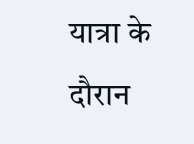यात्रा के दौरान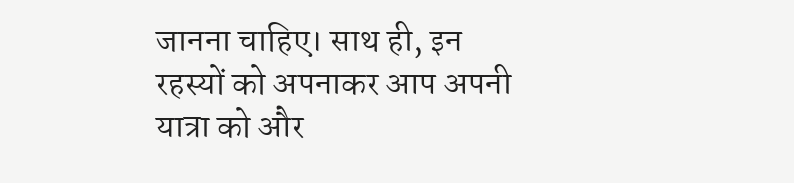जानना चाहिए। साथ ही, इन रहस्यों को अपनाकर आप अपनी यात्रा को और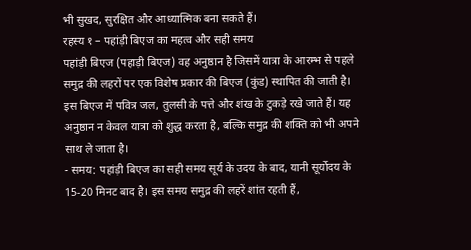भी सुखद, सुरक्षित और आध्यात्मिक बना सकते हैं।
रहस्य १ – पहांड़ी बिएज का महत्व और सही समय
पहांड़ी बिएज (पहाड़ी बिएज) वह अनुष्ठान है जिसमें यात्रा के आरम्भ से पहले समुद्र की लहरों पर एक विशेष प्रकार की बिएज (कुंड) स्थापित की जाती है। इस बिएज में पवित्र जल, तुलसी के पत्ते और शंख के टुकड़े रखे जाते हैं। यह अनुष्ठान न केवल यात्रा को शुद्ध करता है, बल्कि समुद्र की शक्ति को भी अपने साथ ले जाता है।
- समय: पहांड़ी बिएज का सही समय सूर्य के उदय के बाद, यानी सूर्योदय के 15‑20 मिनट बाद है। इस समय समुद्र की लहरें शांत रहती हैं,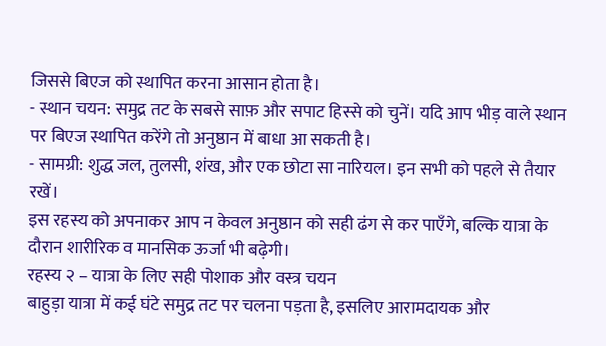जिससे बिएज को स्थापित करना आसान होता है।
- स्थान चयन: समुद्र तट के सबसे साफ़ और सपाट हिस्से को चुनें। यदि आप भीड़ वाले स्थान पर बिएज स्थापित करेंगे तो अनुष्ठान में बाधा आ सकती है।
- सामग्री: शुद्ध जल, तुलसी, शंख, और एक छोटा सा नारियल। इन सभी को पहले से तैयार रखें।
इस रहस्य को अपनाकर आप न केवल अनुष्ठान को सही ढंग से कर पाएँगे, बल्कि यात्रा के दौरान शारीरिक व मानसिक ऊर्जा भी बढ़ेगी।
रहस्य २ – यात्रा के लिए सही पोशाक और वस्त्र चयन
बाहुड़ा यात्रा में कई घंटे समुद्र तट पर चलना पड़ता है, इसलिए आरामदायक और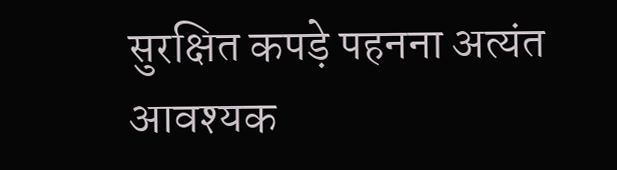सुरक्षित कपड़े पहनना अत्यंत आवश्यक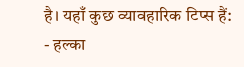है। यहाँ कुछ व्यावहारिक टिप्स हैं:
- हल्का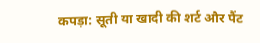कपड़ा: सूती या खादी की शर्ट और पैंट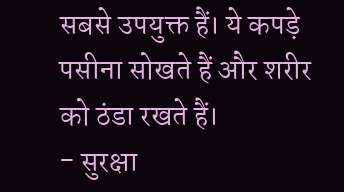सबसे उपयुक्त हैं। ये कपड़े पसीना सोखते हैं और शरीर को ठंडा रखते हैं।
- सुरक्षा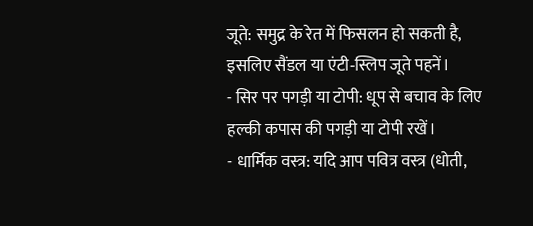जूते: समुद्र के रेत में फिसलन हो सकती है, इसलिए सैंडल या एंटी‑स्लिप जूते पहनें।
- सिर पर पगड़ी या टोपी: धूप से बचाव के लिए हल्की कपास की पगड़ी या टोपी रखें।
- धार्मिक वस्त्र: यदि आप पवित्र वस्त्र (धोती,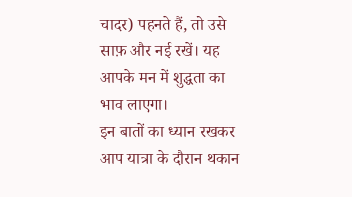चादर) पहनते हैं, तो उसे साफ़ और नई रखें। यह आपके मन में शुद्धता का भाव लाएगा।
इन बातों का ध्यान रखकर आप यात्रा के दौरान थकान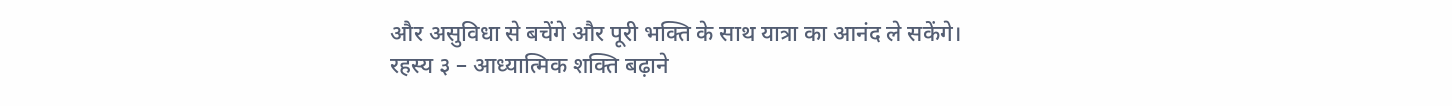और असुविधा से बचेंगे और पूरी भक्ति के साथ यात्रा का आनंद ले सकेंगे।
रहस्य ३ – आध्यात्मिक शक्ति बढ़ाने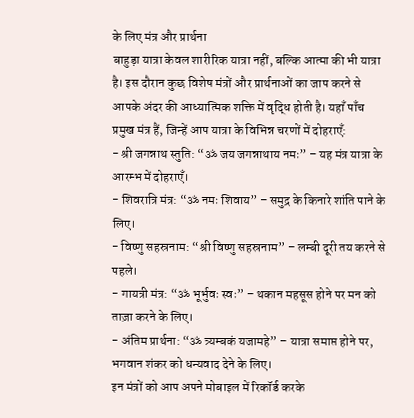के लिए मंत्र और प्रार्थना
बाहुड़ा यात्रा केवल शारीरिक यात्रा नहीं, बल्कि आत्मा की भी यात्रा है। इस दौरान कुछ विशेष मंत्रों और प्रार्थनाओं का जाप करने से आपके अंदर की आध्यात्मिक शक्ति में वृद्धि होती है। यहाँ पाँच प्रमुख मंत्र हैं, जिन्हें आप यात्रा के विभिन्न चरणों में दोहराएँ:
- श्री जगन्नाथ स्तुति: “ॐ जय जगन्नाथाय नमः” – यह मंत्र यात्रा के आरम्भ में दोहराएँ।
- शिवरात्रि मंत्र: “ॐ नमः शिवाय” – समुद्र के किनारे शांति पाने के लिए।
- विष्णु सहस्रनाम: “श्री विष्णु सहस्रनाम” – लम्बी दूरी तय करने से पहले।
- गायत्री मंत्र: “ॐ भूर्भुवः स्वः” – थकान महसूस होने पर मन को ताज़ा करने के लिए।
- अंतिम प्रार्थना: “ॐ त्र्यम्बकं यजामहे” – यात्रा समाप्त होने पर, भगवान शंकर को धन्यवाद देने के लिए।
इन मंत्रों को आप अपने मोबाइल में रिकॉर्ड करके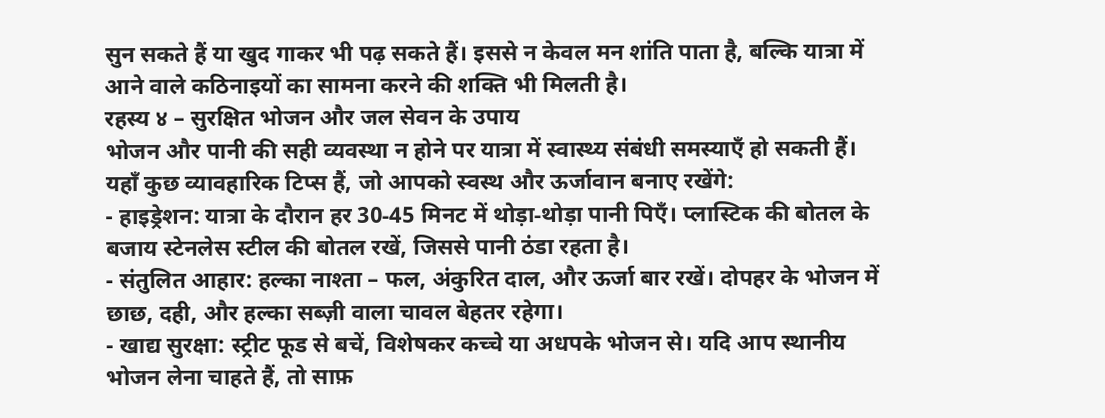सुन सकते हैं या खुद गाकर भी पढ़ सकते हैं। इससे न केवल मन शांति पाता है, बल्कि यात्रा में आने वाले कठिनाइयों का सामना करने की शक्ति भी मिलती है।
रहस्य ४ – सुरक्षित भोजन और जल सेवन के उपाय
भोजन और पानी की सही व्यवस्था न होने पर यात्रा में स्वास्थ्य संबंधी समस्याएँ हो सकती हैं। यहाँ कुछ व्यावहारिक टिप्स हैं, जो आपको स्वस्थ और ऊर्जावान बनाए रखेंगे:
- हाइड्रेशन: यात्रा के दौरान हर 30‑45 मिनट में थोड़ा‑थोड़ा पानी पिएँ। प्लास्टिक की बोतल के बजाय स्टेनलेस स्टील की बोतल रखें, जिससे पानी ठंडा रहता है।
- संतुलित आहार: हल्का नाश्ता – फल, अंकुरित दाल, और ऊर्जा बार रखें। दोपहर के भोजन में छाछ, दही, और हल्का सब्ज़ी वाला चावल बेहतर रहेगा।
- खाद्य सुरक्षा: स्ट्रीट फूड से बचें, विशेषकर कच्चे या अधपके भोजन से। यदि आप स्थानीय भोजन लेना चाहते हैं, तो साफ़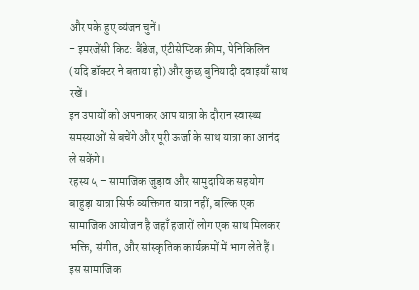और पके हुए व्यंजन चुनें।
- इमरजेंसी किट: बैंडेज, एंटीसेप्टिक क्रीम, पेनिकिलिन (यदि डॉक्टर ने बताया हो) और कुछ बुनियादी दवाइयाँ साथ रखें।
इन उपायों को अपनाकर आप यात्रा के दौरान स्वास्थ्य समस्याओं से बचेंगे और पूरी ऊर्जा के साथ यात्रा का आनंद ले सकेंगे।
रहस्य ५ – सामाजिक जुड़ाव और सामुदायिक सहयोग
बाहुड़ा यात्रा सिर्फ व्यक्तिगत यात्रा नहीं, बल्कि एक सामाजिक आयोजन है जहाँ हजारों लोग एक साथ मिलकर भक्ति, संगीत, और सांस्कृतिक कार्यक्रमों में भाग लेते हैं। इस सामाजिक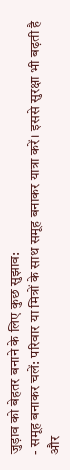जुड़ाव को बेहतर बनाने के लिए कुछ सुझाव:
- समूह बनाकर चलें: परिवार या मित्रों के साथ समूह बनाकर यात्रा करें। इससे सुरक्षा भी बढ़ती है और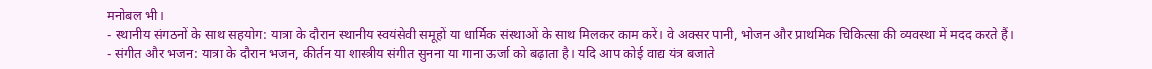मनोबल भी।
- स्थानीय संगठनों के साथ सहयोग: यात्रा के दौरान स्थानीय स्वयंसेवी समूहों या धार्मिक संस्थाओं के साथ मिलकर काम करें। वे अक्सर पानी, भोजन और प्राथमिक चिकित्सा की व्यवस्था में मदद करते हैं।
- संगीत और भजन: यात्रा के दौरान भजन, कीर्तन या शास्त्रीय संगीत सुनना या गाना ऊर्जा को बढ़ाता है। यदि आप कोई वाद्य यंत्र बजाते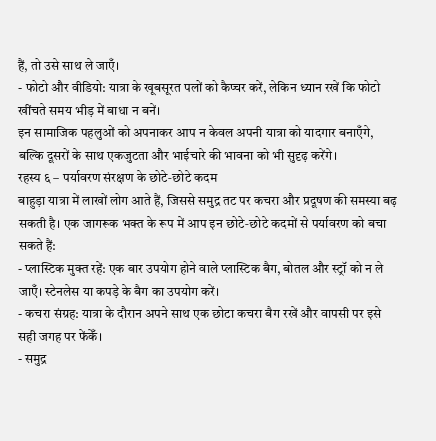हैं, तो उसे साथ ले जाएँ।
- फोटो और वीडियो: यात्रा के खूबसूरत पलों को कैप्चर करें, लेकिन ध्यान रखें कि फोटो खींचते समय भीड़ में बाधा न बनें।
इन सामाजिक पहलुओं को अपनाकर आप न केवल अपनी यात्रा को यादगार बनाएँगे, बल्कि दूसरों के साथ एकजुटता और भाईचारे की भावना को भी सुदृढ़ करेंगे।
रहस्य ६ – पर्यावरण संरक्षण के छोटे‑छोटे कदम
बाहुड़ा यात्रा में लाखों लोग आते हैं, जिससे समुद्र तट पर कचरा और प्रदूषण की समस्या बढ़ सकती है। एक जागरूक भक्त के रूप में आप इन छोटे‑छोटे कदमों से पर्यावरण को बचा सकते हैं:
- प्लास्टिक मुक्त रहें: एक बार उपयोग होने वाले प्लास्टिक बैग, बोतल और स्ट्रॉ को न ले जाएँ। स्टेनलेस या कपड़े के बैग का उपयोग करें।
- कचरा संग्रह: यात्रा के दौरान अपने साथ एक छोटा कचरा बैग रखें और वापसी पर इसे सही जगह पर फेंकेँ।
- समुद्र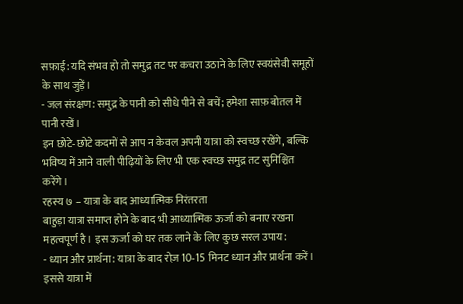सफ़ाई: यदि संभव हो तो समुद्र तट पर कचरा उठाने के लिए स्वयंसेवी समूहों के साथ जुड़ें।
- जल संरक्षण: समुद्र के पानी को सीधे पीने से बचें; हमेशा साफ़ बोतल में पानी रखें।
इन छोटे‑छोटे कदमों से आप न केवल अपनी यात्रा को स्वच्छ रखेंगे, बल्कि भविष्य में आने वाली पीढ़ियों के लिए भी एक स्वच्छ समुद्र तट सुनिश्चित करेंगे।
रहस्य ७ – यात्रा के बाद आध्यात्मिक निरंतरता
बाहुड़ा यात्रा समाप्त होने के बाद भी आध्यात्मिक ऊर्जा को बनाए रखना महत्वपूर्ण है। इस ऊर्जा को घर तक लाने के लिए कुछ सरल उपाय:
- ध्यान और प्रार्थना: यात्रा के बाद रोज़ 10‑15 मिनट ध्यान और प्रार्थना करें। इससे यात्रा में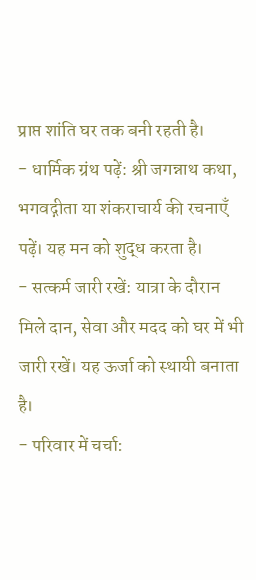प्राप्त शांति घर तक बनी रहती है।
- धार्मिक ग्रंथ पढ़ें: श्री जगन्नाथ कथा, भगवद्गीता या शंकराचार्य की रचनाएँ पढ़ें। यह मन को शुद्ध करता है।
- सत्कर्म जारी रखें: यात्रा के दौरान मिले दान, सेवा और मदद को घर में भी जारी रखें। यह ऊर्जा को स्थायी बनाता है।
- परिवार में चर्चा: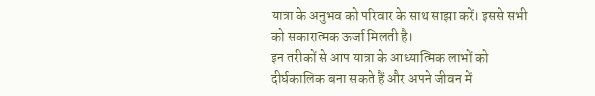यात्रा के अनुभव को परिवार के साथ साझा करें। इससे सभी को सकारात्मक ऊर्जा मिलती है।
इन तरीकों से आप यात्रा के आध्यात्मिक लाभों को दीर्घकालिक बना सकते हैं और अपने जीवन में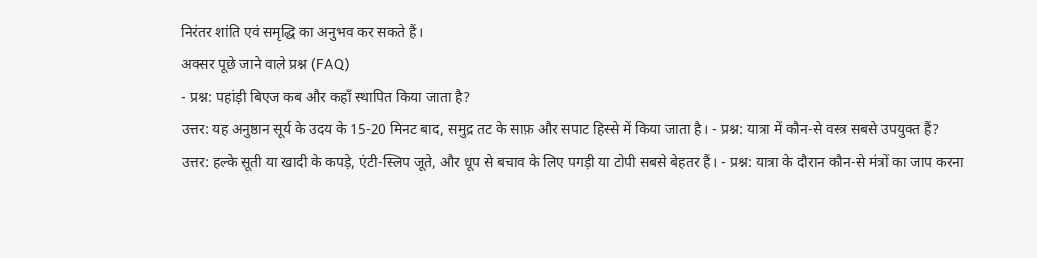निरंतर शांति एवं समृद्धि का अनुभव कर सकते हैं।
अक्सर पूछे जाने वाले प्रश्न (FAQ)
- प्रश्न: पहांड़ी बिएज कब और कहाँ स्थापित किया जाता है?
उत्तर: यह अनुष्ठान सूर्य के उदय के 15‑20 मिनट बाद, समुद्र तट के साफ़ और सपाट हिस्से में किया जाता है। - प्रश्न: यात्रा में कौन‑से वस्त्र सबसे उपयुक्त हैं?
उत्तर: हल्के सूती या खादी के कपड़े, एंटी‑स्लिप जूते, और धूप से बचाव के लिए पगड़ी या टोपी सबसे बेहतर हैं। - प्रश्न: यात्रा के दौरान कौन‑से मंत्रों का जाप करना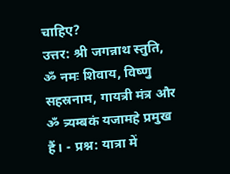चाहिए?
उत्तर: श्री जगन्नाथ स्तुति, ॐ नमः शिवाय, विष्णु सहस्रनाम, गायत्री मंत्र और ॐ त्र्यम्बकं यजामहे प्रमुख हैं। - प्रश्न: यात्रा में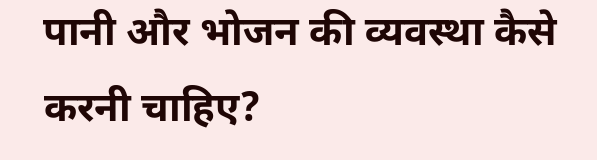पानी और भोजन की व्यवस्था कैसे करनी चाहिए?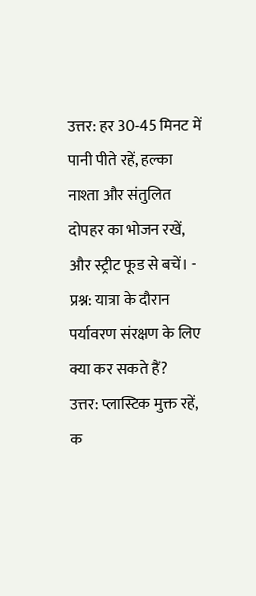उत्तर: हर 30‑45 मिनट में पानी पीते रहें, हल्का नाश्ता और संतुलित दोपहर का भोजन रखें, और स्ट्रीट फूड से बचें। - प्रश्न: यात्रा के दौरान पर्यावरण संरक्षण के लिए क्या कर सकते हैं?
उत्तर: प्लास्टिक मुक्त रहें, क